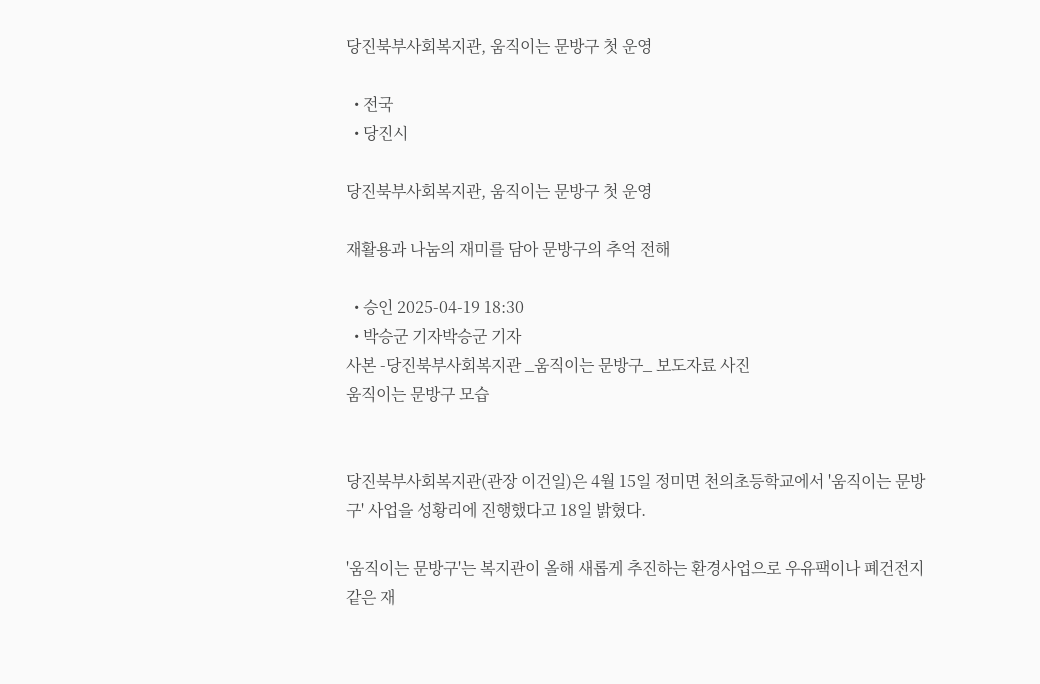당진북부사회복지관, 움직이는 문방구 첫 운영

  • 전국
  • 당진시

당진북부사회복지관, 움직이는 문방구 첫 운영

재활용과 나눔의 재미를 담아 문방구의 추억 전해

  • 승인 2025-04-19 18:30
  • 박승군 기자박승군 기자
사본 -당진북부사회복지관 _움직이는 문방구_ 보도자료 사진
움직이는 문방구 모습


당진북부사회복지관(관장 이건일)은 4월 15일 정미면 천의초등학교에서 '움직이는 문방구' 사업을 성황리에 진행했다고 18일 밝혔다.

'움직이는 문방구'는 복지관이 올해 새롭게 추진하는 환경사업으로 우유팩이나 폐건전지 같은 재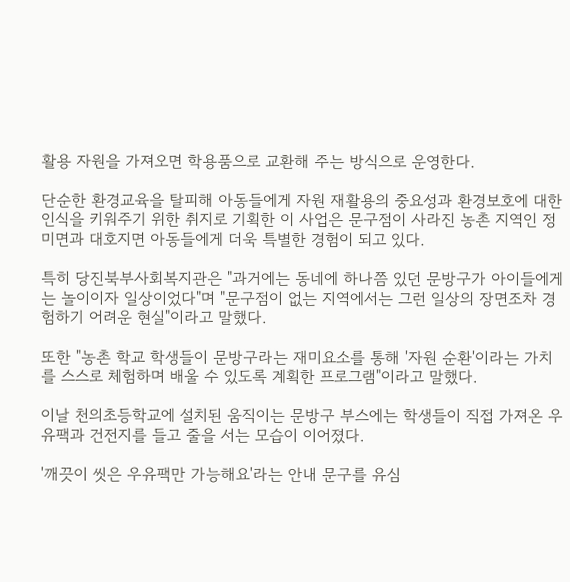활용 자원을 가져오면 학용품으로 교환해 주는 방식으로 운영한다.

단순한 환경교육을 탈피해 아동들에게 자원 재활용의 중요성과 환경보호에 대한 인식을 키워주기 위한 취지로 기획한 이 사업은 문구점이 사라진 농촌 지역인 정미면과 대호지면 아동들에게 더욱 특별한 경험이 되고 있다.

특히 당진북부사회복지관은 "과거에는 동네에 하나쯤 있던 문방구가 아이들에게는 놀이이자 일상이었다"며 "문구점이 없는 지역에서는 그런 일상의 장면조차 경험하기 어려운 현실"이라고 말했다.

또한 "농촌 학교 학생들이 문방구라는 재미요소를 통해 '자원 순환'이라는 가치를 스스로 체험하며 배울 수 있도록 계획한 프로그램"이라고 말했다.

이날 천의초등학교에 설치된 움직이는 문방구 부스에는 학생들이 직접 가져온 우유팩과 건전지를 들고 줄을 서는 모습이 이어졌다.

'깨끗이 씻은 우유팩만 가능해요'라는 안내 문구를 유심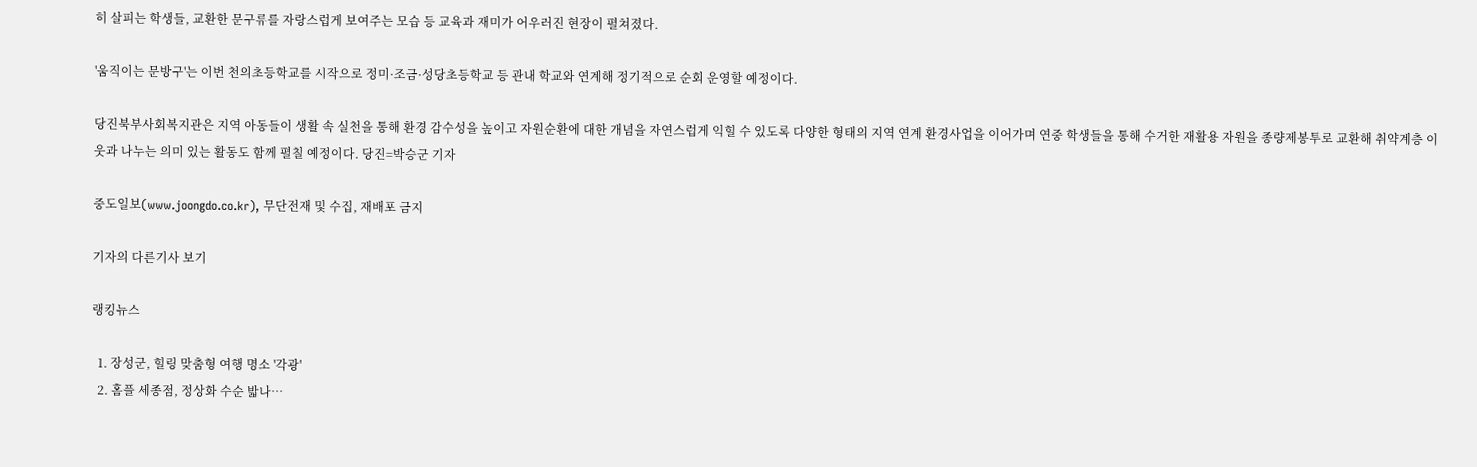히 살피는 학생들, 교환한 문구류를 자랑스럽게 보여주는 모습 등 교육과 재미가 어우러진 현장이 펼쳐졌다.

'움직이는 문방구'는 이번 천의초등학교를 시작으로 정미·조금·성당초등학교 등 관내 학교와 연계해 정기적으로 순회 운영할 예정이다.

당진북부사회복지관은 지역 아동들이 생활 속 실천을 통해 환경 감수성을 높이고 자원순환에 대한 개념을 자연스럽게 익힐 수 있도록 다양한 형태의 지역 연계 환경사업을 이어가며 연중 학생들을 통해 수거한 재활용 자원을 종량제봉투로 교환해 취약계층 이웃과 나누는 의미 있는 활동도 함께 펼칠 예정이다. 당진=박승군 기자

중도일보(www.joongdo.co.kr), 무단전재 및 수집, 재배포 금지

기자의 다른기사 보기

랭킹뉴스

  1. 장성군, 힐링 맞춤형 여행 명소 '각광'
  2. 홈플 세종점, 정상화 수순 밟나…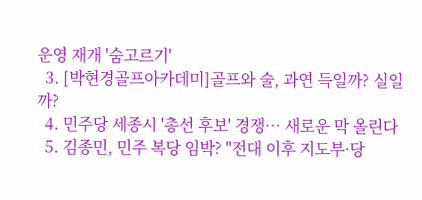운영 재개 '숨고르기'
  3. [박현경골프아카데미]골프와 술, 과연 득일까? 실일까?
  4. 민주당 세종시 '총선 후보' 경쟁… 새로운 막 올린다
  5. 김종민, 민주 복당 임박? "전대 이후 지도부·당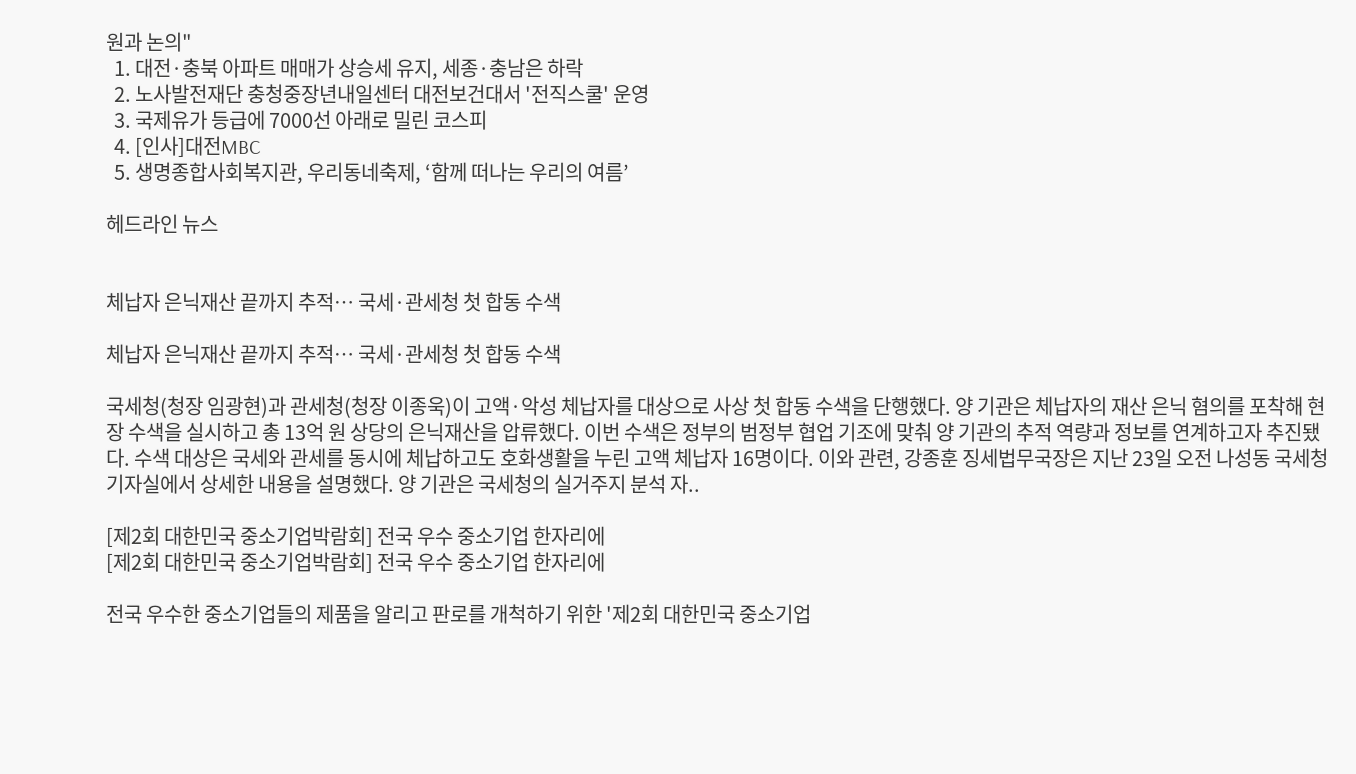원과 논의"
  1. 대전·충북 아파트 매매가 상승세 유지, 세종·충남은 하락
  2. 노사발전재단 충청중장년내일센터 대전보건대서 '전직스쿨' 운영
  3. 국제유가 등급에 7000선 아래로 밀린 코스피
  4. [인사]대전MBC
  5. 생명종합사회복지관, 우리동네축제, ‘함께 떠나는 우리의 여름’

헤드라인 뉴스


체납자 은닉재산 끝까지 추적… 국세·관세청 첫 합동 수색

체납자 은닉재산 끝까지 추적… 국세·관세청 첫 합동 수색

국세청(청장 임광현)과 관세청(청장 이종욱)이 고액·악성 체납자를 대상으로 사상 첫 합동 수색을 단행했다. 양 기관은 체납자의 재산 은닉 혐의를 포착해 현장 수색을 실시하고 총 13억 원 상당의 은닉재산을 압류했다. 이번 수색은 정부의 범정부 협업 기조에 맞춰 양 기관의 추적 역량과 정보를 연계하고자 추진됐다. 수색 대상은 국세와 관세를 동시에 체납하고도 호화생활을 누린 고액 체납자 16명이다. 이와 관련, 강종훈 징세법무국장은 지난 23일 오전 나성동 국세청 기자실에서 상세한 내용을 설명했다. 양 기관은 국세청의 실거주지 분석 자..

[제2회 대한민국 중소기업박람회] 전국 우수 중소기업 한자리에
[제2회 대한민국 중소기업박람회] 전국 우수 중소기업 한자리에

전국 우수한 중소기업들의 제품을 알리고 판로를 개척하기 위한 '제2회 대한민국 중소기업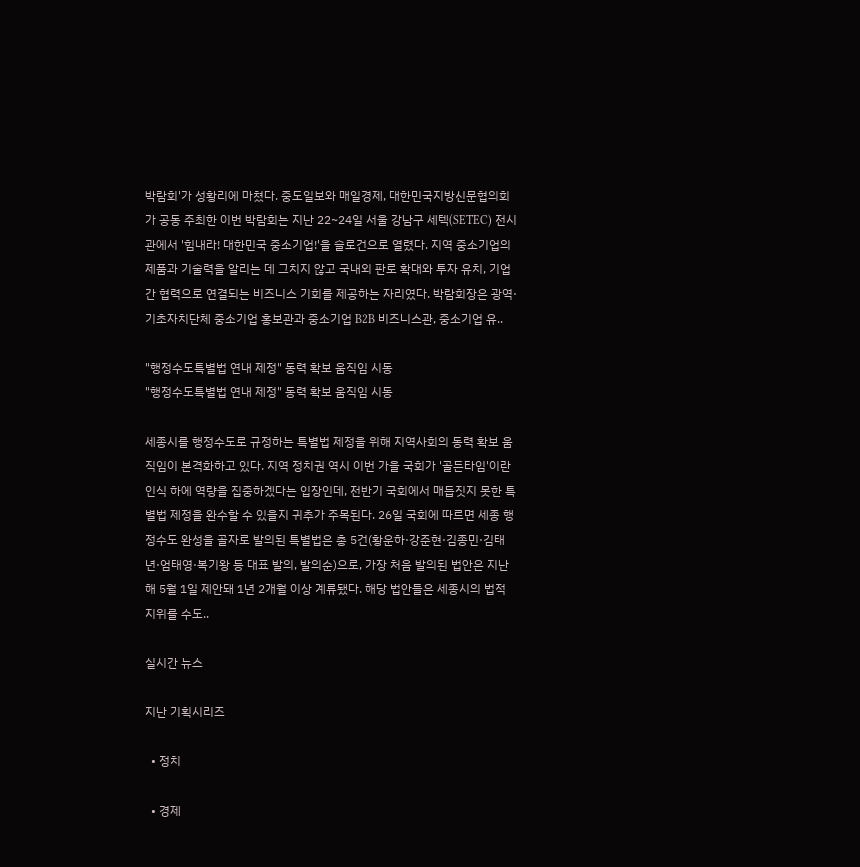박람회'가 성황리에 마쳤다. 중도일보와 매일경제, 대한민국지방신문협의회가 공동 주최한 이번 박람회는 지난 22~24일 서울 강남구 세텍(SETEC) 전시관에서 '힘내라! 대한민국 중소기업!'을 슬로건으로 열렸다. 지역 중소기업의 제품과 기술력을 알리는 데 그치지 않고 국내외 판로 확대와 투자 유치, 기업 간 협력으로 연결되는 비즈니스 기회를 제공하는 자리였다. 박람회장은 광역·기초자치단체 중소기업 홍보관과 중소기업 B2B 비즈니스관, 중소기업 유..

"행정수도특별법 연내 제정" 동력 확보 움직임 시동
"행정수도특별법 연내 제정" 동력 확보 움직임 시동

세종시를 행정수도로 규정하는 특별법 제정을 위해 지역사회의 동력 확보 움직임이 본격화하고 있다. 지역 정치권 역시 이번 가을 국회가 '골든타임'이란 인식 하에 역량을 집중하겠다는 입장인데, 전반기 국회에서 매듭짓지 못한 특별법 제정을 완수할 수 있을지 귀추가 주목된다. 26일 국회에 따르면 세종 행정수도 완성을 골자로 발의된 특별법은 총 5건(황운하·강준현·김종민·김태년·엄태영·복기왕 등 대표 발의, 발의순)으로, 가장 처음 발의된 법안은 지난해 5월 1일 제안돼 1년 2개월 이상 계류됐다. 해당 법안들은 세종시의 법적 지위를 수도..

실시간 뉴스

지난 기획시리즈

  • 정치

  • 경제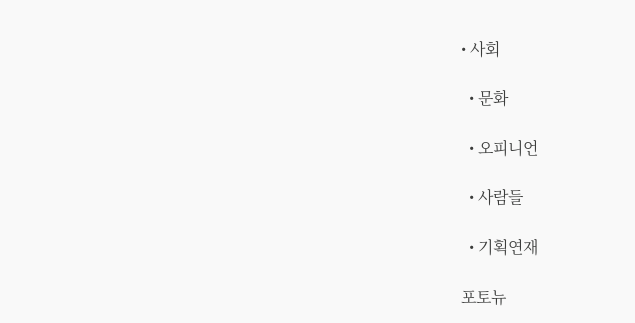• 사회

  • 문화

  • 오피니언

  • 사람들

  • 기획연재

포토뉴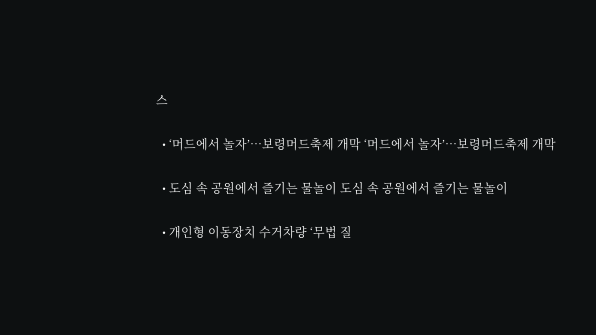스

  • ‘머드에서 놀자’…보령머드축제 개막 ‘머드에서 놀자’…보령머드축제 개막

  • 도심 속 공원에서 즐기는 물놀이 도심 속 공원에서 즐기는 물놀이

  • 개인형 이동장치 수거차량 ‘무법 질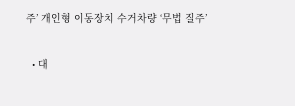주’ 개인형 이동장치 수거차량 ‘무법 질주’

  • 대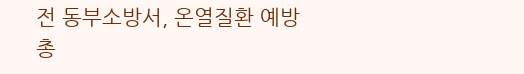전 동부소방서, 온열질환 예방 총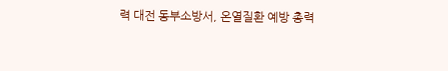력 대전 동부소방서, 온열질환 예방 총력